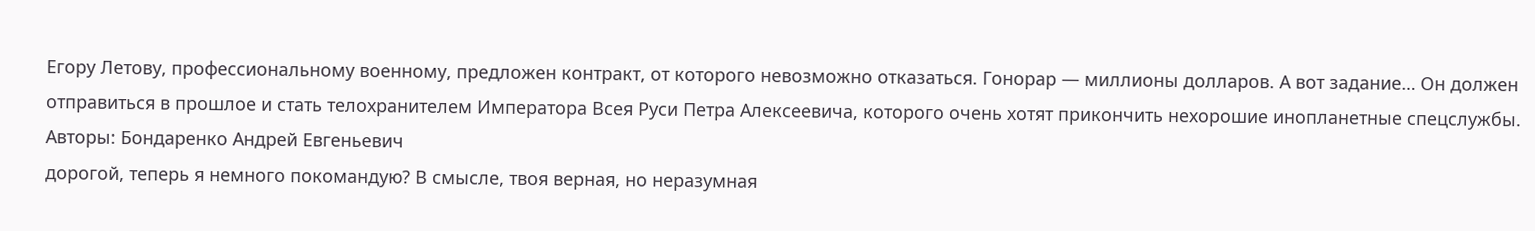Егору Летову, профессиональному военному, предложен контракт, от которого невозможно отказаться. Гонорар — миллионы долларов. А вот задание… Он должен отправиться в прошлое и стать телохранителем Императора Всея Руси Петра Алексеевича, которого очень хотят прикончить нехорошие инопланетные спецслужбы.
Авторы: Бондаренко Андрей Евгеньевич
дорогой, теперь я немного покомандую? В смысле, твоя верная, но неразумная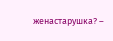женастарушка? –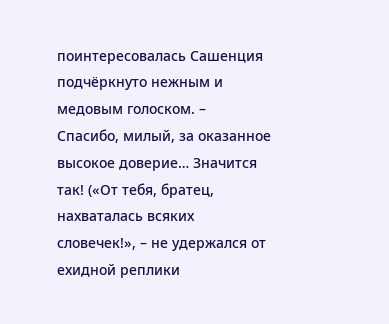поинтересовалась Сашенция подчёркнуто нежным и медовым голоском. – Спасибо, милый, за оказанное высокое доверие… Значится так! («От тебя, братец, нахваталась всяких словечек!», – не удержался от ехидной реплики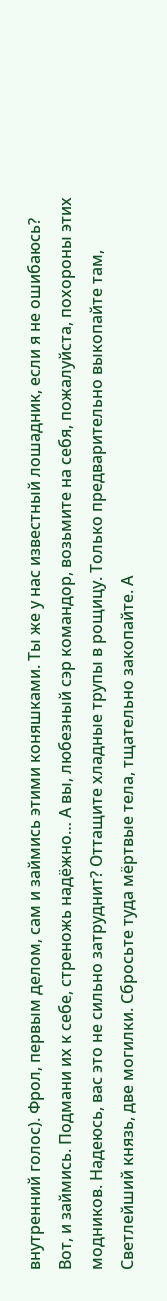внутренний голос). Фрол, первым делом, сам и займись этими коняшками. Ты же у нас известный лошадник, если я не ошибаюсь? Вот, и займись. Подмани их к себе, стреножь надёжно… А вы, любезный сэр командор, возьмите на себя, пожалуйста, похороны этих модников. Надеюсь, вас это не сильно затруднит? Оттащите хладные трупы в рощицу. Только предварительно выкопайте там, Светлейший князь, две могилки. Сбросьте туда мёртвые тела, тщательно закопайте. А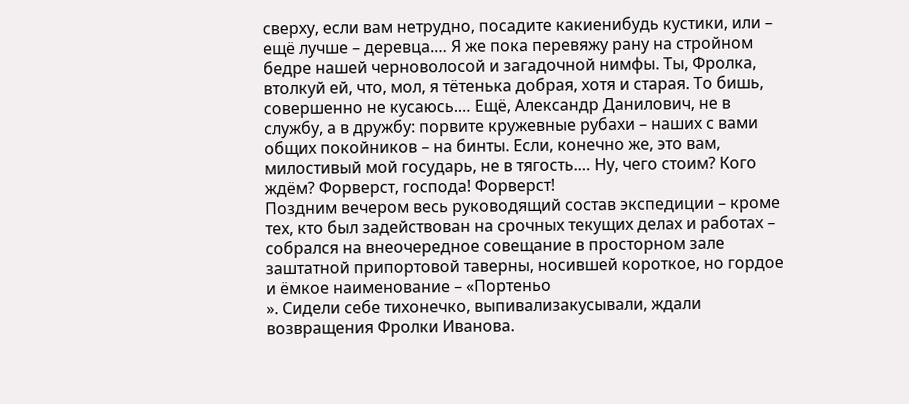сверху, если вам нетрудно, посадите какиенибудь кустики, или – ещё лучше – деревца.… Я же пока перевяжу рану на стройном бедре нашей черноволосой и загадочной нимфы. Ты, Фролка, втолкуй ей, что, мол, я тётенька добрая, хотя и старая. То бишь, совершенно не кусаюсь.… Ещё, Александр Данилович, не в службу, а в дружбу: порвите кружевные рубахи – наших с вами общих покойников – на бинты. Если, конечно же, это вам, милостивый мой государь, не в тягость.… Ну, чего стоим? Кого ждём? Форверст, господа! Форверст!
Поздним вечером весь руководящий состав экспедиции – кроме тех, кто был задействован на срочных текущих делах и работах – собрался на внеочередное совещание в просторном зале заштатной припортовой таверны, носившей короткое, но гордое и ёмкое наименование – «Портеньо
». Сидели себе тихонечко, выпивализакусывали, ждали возвращения Фролки Иванова.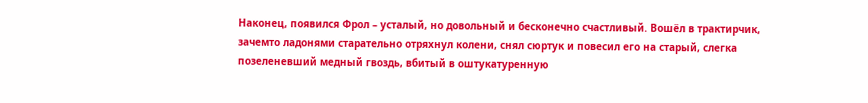Наконец, появился Фрол – усталый, но довольный и бесконечно счастливый. Вошёл в трактирчик, зачемто ладонями старательно отряхнул колени, снял сюртук и повесил его на старый, слегка позеленевший медный гвоздь, вбитый в оштукатуренную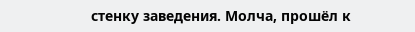стенку заведения. Молча, прошёл к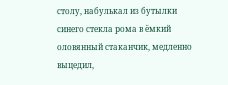столу, набулькал из бутылки синего стекла рома в ёмкий оловянный стаканчик, медленно выцедил,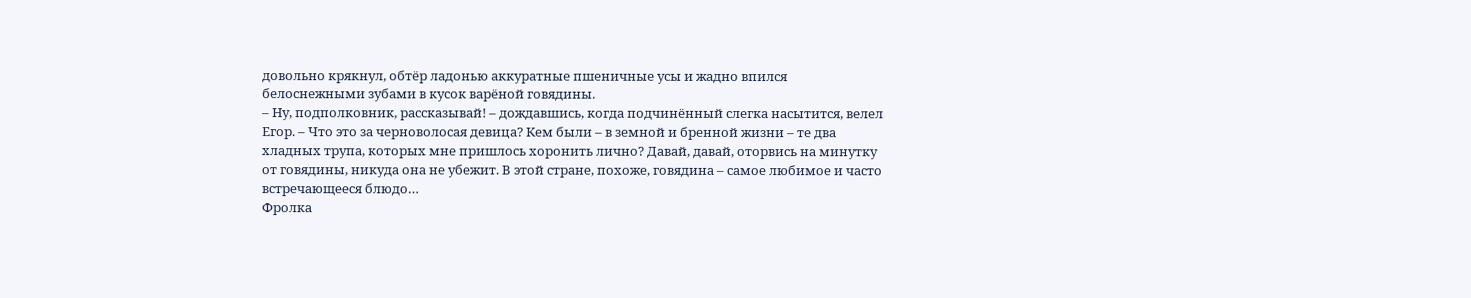довольно крякнул, обтёр ладонью аккуратные пшеничные усы и жадно впился белоснежными зубами в кусок варёной говядины.
– Ну, подполковник, рассказывай! – дождавшись, когда подчинённый слегка насытится, велел Егор. – Что это за черноволосая девица? Кем были – в земной и бренной жизни – те два хладных трупа, которых мне пришлось хоронить лично? Давай, давай, оторвись на минутку от говядины, никуда она не убежит. В этой стране, похоже, говядина – самое любимое и часто встречающееся блюдо…
Фролка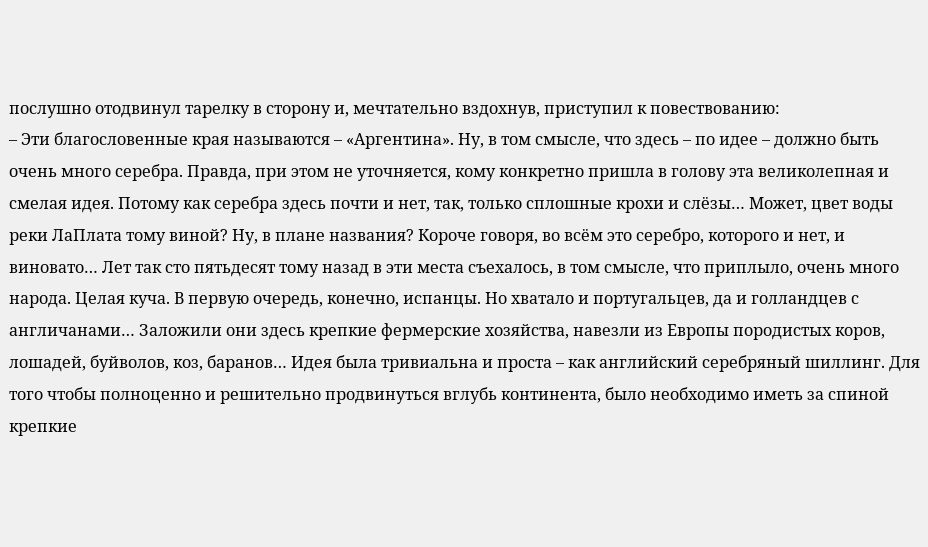послушно отодвинул тарелку в сторону и, мечтательно вздохнув, приступил к повествованию:
– Эти благословенные края называются – «Аргентина». Ну, в том смысле, что здесь – по идее – должно быть очень много серебра. Правда, при этом не уточняется, кому конкретно пришла в голову эта великолепная и смелая идея. Потому как серебра здесь почти и нет, так, только сплошные крохи и слёзы… Может, цвет воды реки ЛаПлата тому виной? Ну, в плане названия? Короче говоря, во всём это серебро, которого и нет, и виновато… Лет так сто пятьдесят тому назад в эти места съехалось, в том смысле, что приплыло, очень много народа. Целая куча. В первую очередь, конечно, испанцы. Но хватало и португальцев, да и голландцев с англичанами… Заложили они здесь крепкие фермерские хозяйства, навезли из Европы породистых коров, лошадей, буйволов, коз, баранов… Идея была тривиальна и проста – как английский серебряный шиллинг. Для того чтобы полноценно и решительно продвинуться вглубь континента, было необходимо иметь за спиной крепкие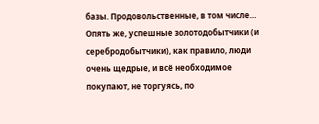базы. Продовольственные, в том числе… Опять же, успешные золотодобытчики (и серебродобытчики), как правило, люди очень щедрые, и всё необходимое покупают, не торгуясь, по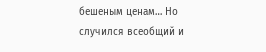бешеным ценам… Но случился всеобщий и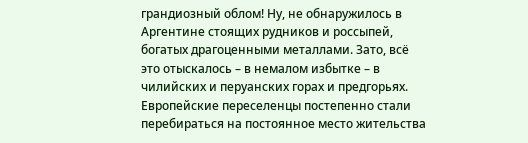грандиозный облом! Ну, не обнаружилось в Аргентине стоящих рудников и россыпей, богатых драгоценными металлами. Зато, всё это отыскалось – в немалом избытке – в чилийских и перуанских горах и предгорьях. Европейские переселенцы постепенно стали перебираться на постоянное место жительства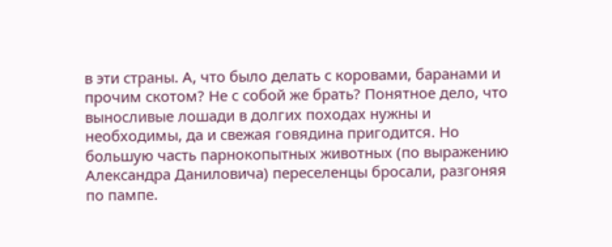в эти страны. А, что было делать с коровами, баранами и прочим скотом? Не с собой же брать? Понятное дело, что выносливые лошади в долгих походах нужны и необходимы, да и свежая говядина пригодится. Но большую часть парнокопытных животных (по выражению Александра Даниловича) переселенцы бросали, разгоняя по пампе.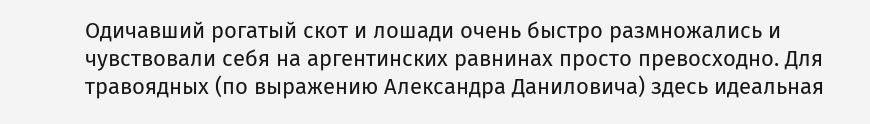Одичавший рогатый скот и лошади очень быстро размножались и чувствовали себя на аргентинских равнинах просто превосходно. Для травоядных (по выражению Александра Даниловича) здесь идеальная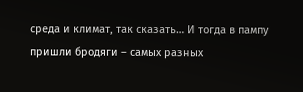среда и климат, так сказать… И тогда в пампу пришли бродяги – самых разных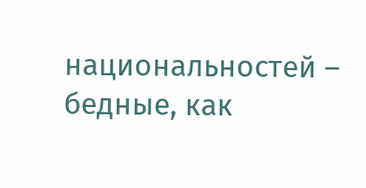национальностей – бедные, как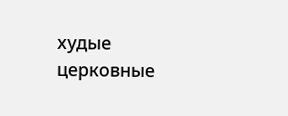худые церковные